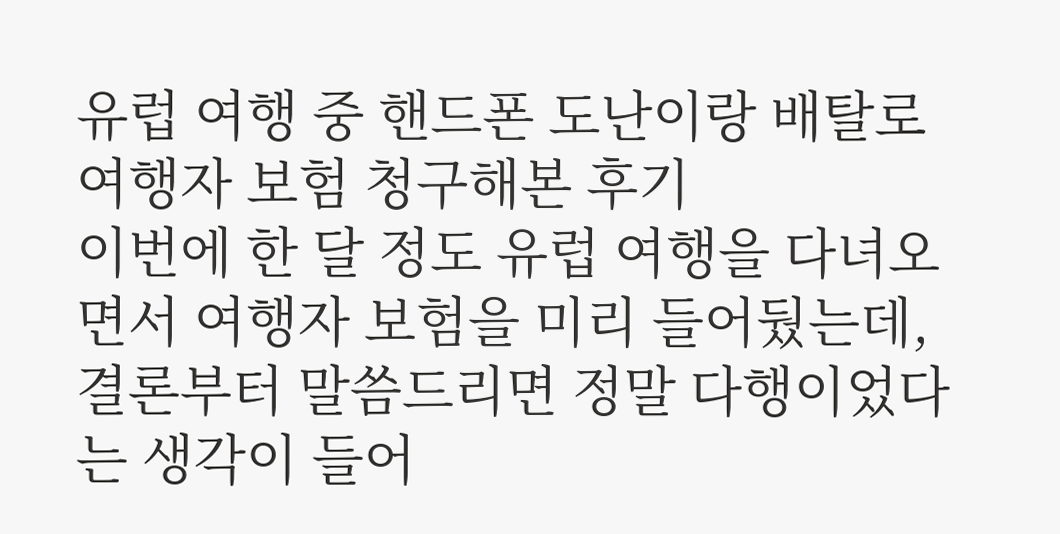유럽 여행 중 핸드폰 도난이랑 배탈로 여행자 보험 청구해본 후기
이번에 한 달 정도 유럽 여행을 다녀오면서 여행자 보험을 미리 들어뒀는데, 결론부터 말씀드리면 정말 다행이었다는 생각이 들어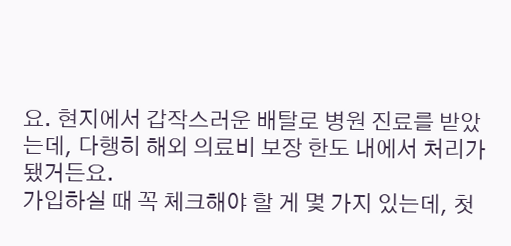요. 현지에서 갑작스러운 배탈로 병원 진료를 받았는데, 다행히 해외 의료비 보장 한도 내에서 처리가 됐거든요.
가입하실 때 꼭 체크해야 할 게 몇 가지 있는데, 첫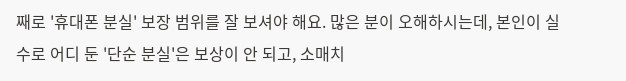째로 '휴대폰 분실' 보장 범위를 잘 보셔야 해요. 많은 분이 오해하시는데, 본인이 실수로 어디 둔 '단순 분실'은 보상이 안 되고, 소매치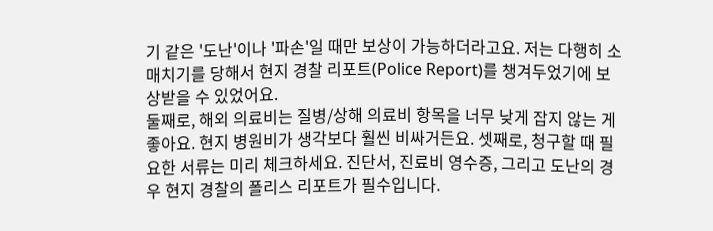기 같은 '도난'이나 '파손'일 때만 보상이 가능하더라고요. 저는 다행히 소매치기를 당해서 현지 경찰 리포트(Police Report)를 챙겨두었기에 보상받을 수 있었어요.
둘째로, 해외 의료비는 질병/상해 의료비 항목을 너무 낮게 잡지 않는 게 좋아요. 현지 병원비가 생각보다 훨씬 비싸거든요. 셋째로, 청구할 때 필요한 서류는 미리 체크하세요. 진단서, 진료비 영수증, 그리고 도난의 경우 현지 경찰의 폴리스 리포트가 필수입니다.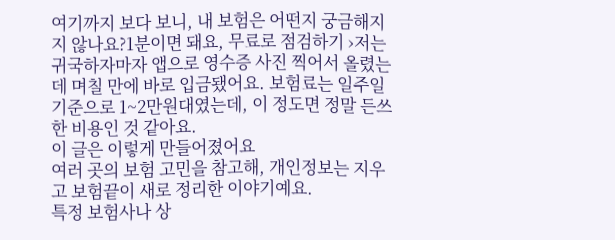여기까지 보다 보니, 내 보험은 어떤지 궁금해지지 않나요?1분이면 돼요, 무료로 점검하기 ›저는 귀국하자마자 앱으로 영수증 사진 찍어서 올렸는데 며칠 만에 바로 입금됐어요. 보험료는 일주일 기준으로 1~2만원대였는데, 이 정도면 정말 든쓰한 비용인 것 같아요.
이 글은 이렇게 만들어졌어요
여러 곳의 보험 고민을 참고해, 개인정보는 지우고 보험끝이 새로 정리한 이야기예요.
특정 보험사나 상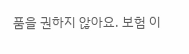품을 권하지 않아요. 보험 이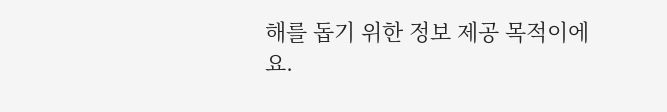해를 돕기 위한 정보 제공 목적이에요.